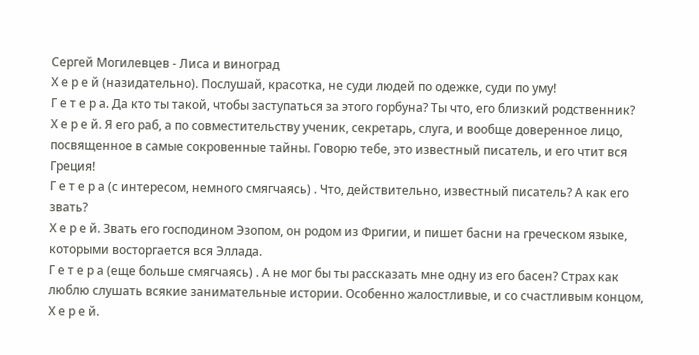Сергей Могилевцев - Лиса и виноград
Х е р е й (назидательно). Послушай, красотка, не суди людей по одежке, суди по уму!
Г е т е р а. Да кто ты такой, чтобы заступаться за этого горбуна? Ты что, его близкий родственник?
Х е р е й. Я его раб, а по совместительству ученик, секретарь, слуга, и вообще доверенное лицо, посвященное в самые сокровенные тайны. Говорю тебе, это известный писатель, и его чтит вся Греция!
Г е т е р а (с интересом, немного смягчаясь) . Что, действительно, известный писатель? А как его звать?
Х е р е й. Звать его господином Эзопом, он родом из Фригии, и пишет басни на греческом языке, которыми восторгается вся Эллада.
Г е т е р а (еще больше смягчаясь) . А не мог бы ты рассказать мне одну из его басен? Страх как люблю слушать всякие занимательные истории. Особенно жалостливые, и со счастливым концом,
Х е р е й.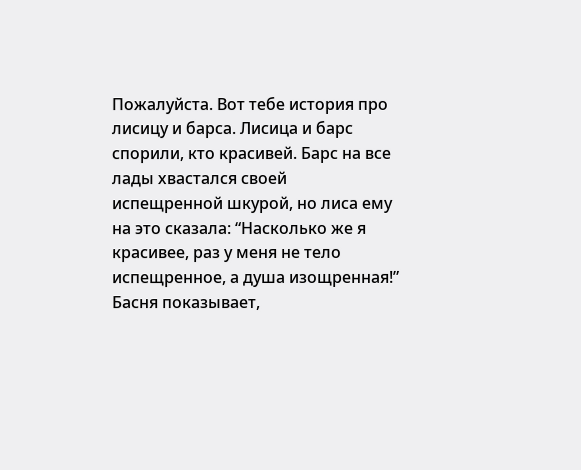Пожалуйста. Вот тебе история про лисицу и барса. Лисица и барс спорили, кто красивей. Барс на все лады хвастался своей испещренной шкурой, но лиса ему на это сказала: “Насколько же я красивее, раз у меня не тело испещренное, а душа изощренная!” Басня показывает,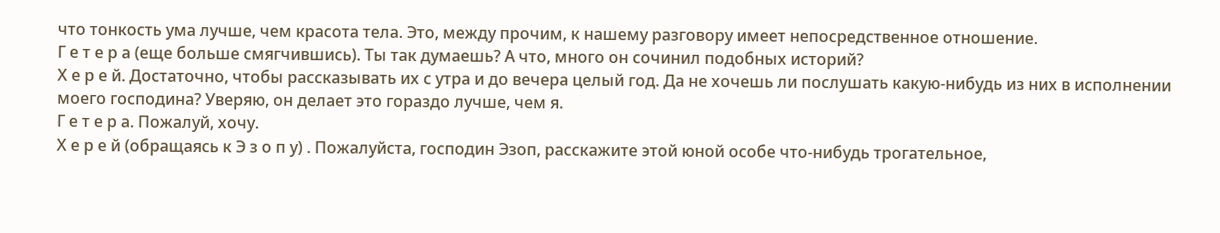что тонкость ума лучше, чем красота тела. Это, между прочим, к нашему разговору имеет непосредственное отношение.
Г е т е р а (еще больше смягчившись). Ты так думаешь? А что, много он сочинил подобных историй?
Х е р е й. Достаточно, чтобы рассказывать их с утра и до вечера целый год. Да не хочешь ли послушать какую-нибудь из них в исполнении моего господина? Уверяю, он делает это гораздо лучше, чем я.
Г е т е р а. Пожалуй, хочу.
Х е р е й (обращаясь к Э з о п у) . Пожалуйста, господин Эзоп, расскажите этой юной особе что-нибудь трогательное,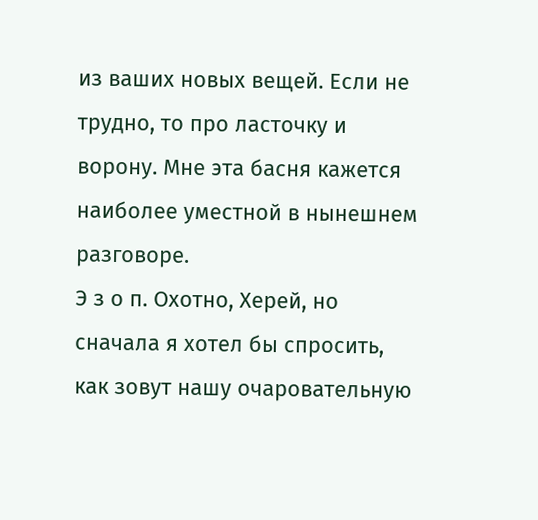из ваших новых вещей. Если не трудно, то про ласточку и ворону. Мне эта басня кажется наиболее уместной в нынешнем разговоре.
Э з о п. Охотно, Херей, но сначала я хотел бы спросить, как зовут нашу очаровательную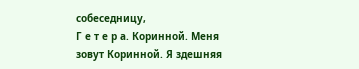собеседницу,
Г е т е р а. Коринной. Меня зовут Коринной. Я здешняя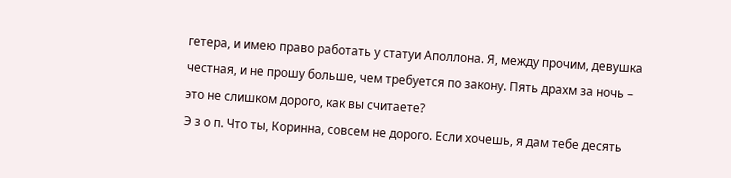гетера, и имею право работать у статуи Аполлона. Я, между прочим, девушка честная, и не прошу больше, чем требуется по закону. Пять драхм за ночь – это не слишком дорого, как вы считаете?
Э з о п. Что ты, Коринна, совсем не дорого. Если хочешь, я дам тебе десять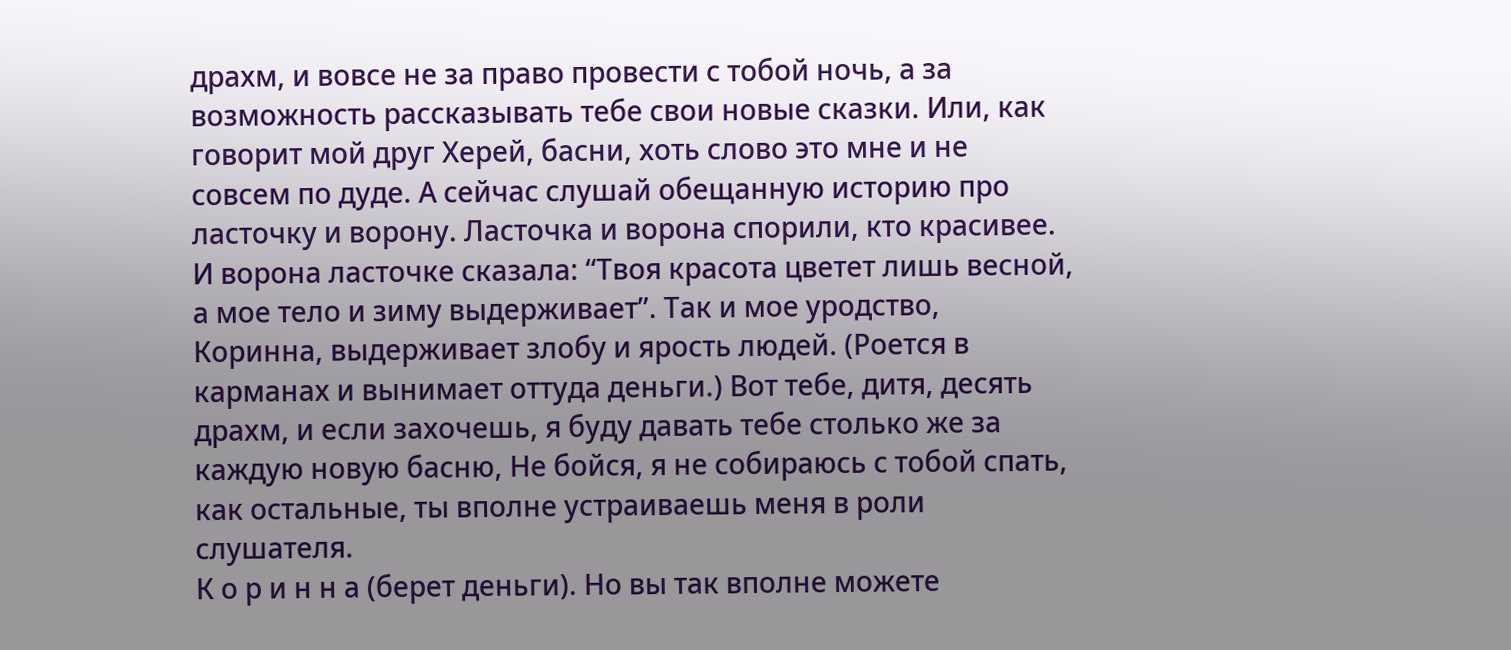драхм, и вовсе не за право провести с тобой ночь, а за возможность рассказывать тебе свои новые сказки. Или, как говорит мой друг Херей, басни, хоть слово это мне и не совсем по дуде. А сейчас слушай обещанную историю про ласточку и ворону. Ласточка и ворона спорили, кто красивее. И ворона ласточке сказала: “Твоя красота цветет лишь весной, а мое тело и зиму выдерживает”. Так и мое уродство, Коринна, выдерживает злобу и ярость людей. (Роется в карманах и вынимает оттуда деньги.) Вот тебе, дитя, десять драхм, и если захочешь, я буду давать тебе столько же за каждую новую басню, Не бойся, я не собираюсь с тобой спать, как остальные, ты вполне устраиваешь меня в роли слушателя.
К о р и н н а (берет деньги). Но вы так вполне можете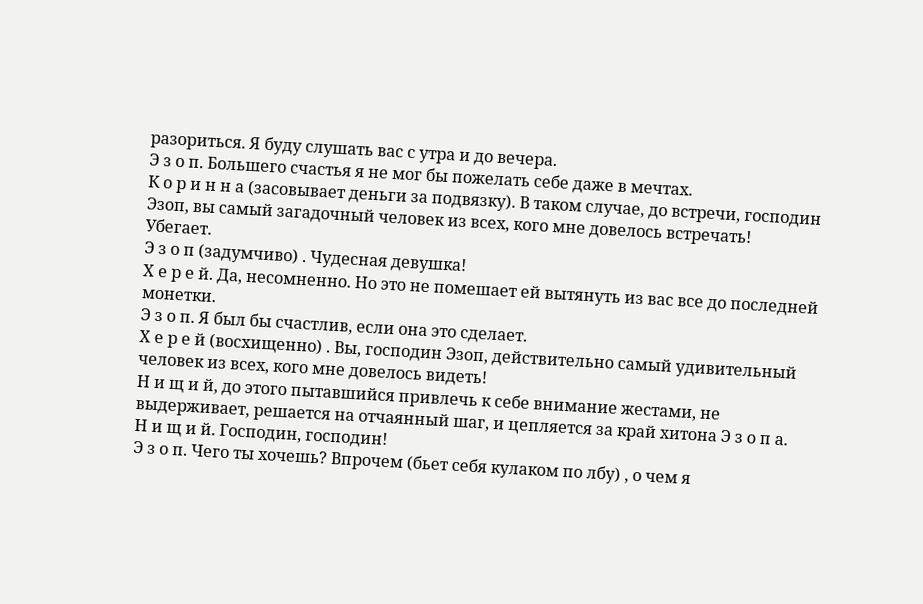разориться. Я буду слушать вас с утра и до вечера.
Э з о п. Большего счастья я не мог бы пожелать себе даже в мечтах.
К о р и н н а (засовывает деньги за подвязку). В таком случае, до встречи, господин Эзоп, вы самый загадочный человек из всех, кого мне довелось встречать!
Убегает.
Э з о п (задумчиво) . Чудесная девушка!
Х е р е й. Да, несомненно. Но это не помешает ей вытянуть из вас все до последней монетки.
Э з о п. Я был бы счастлив, если она это сделает.
Х е р е й (восхищенно) . Вы, господин Эзоп, действительно самый удивительный человек из всех, кого мне довелось видеть!
Н и щ и й, до этого пытавшийся привлечь к себе внимание жестами, не выдерживает, решается на отчаянный шаг, и цепляется за край хитона Э з о п а.
Н и щ и й. Господин, господин!
Э з о п. Чего ты хочешь? Впрочем (бьет себя кулаком по лбу) , о чем я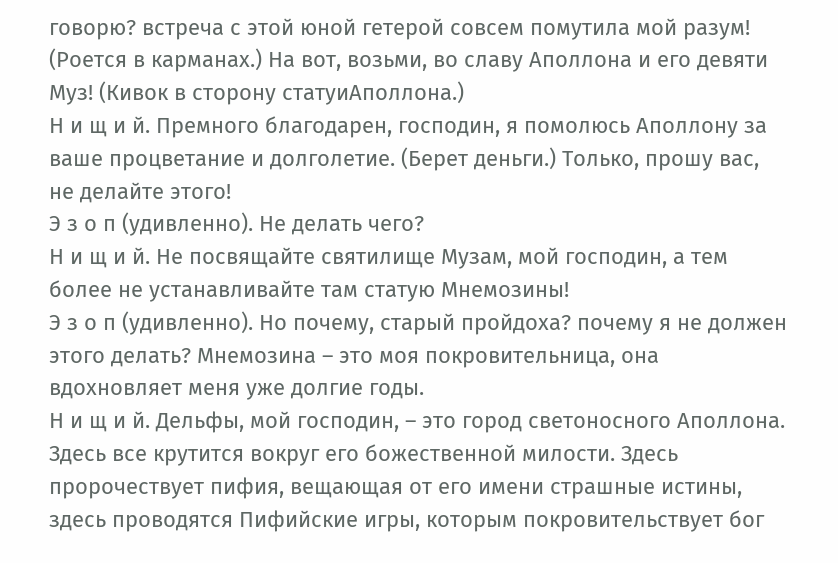говорю? встреча с этой юной гетерой совсем помутила мой разум! (Роется в карманах.) На вот, возьми, во славу Аполлона и его девяти Муз! (Кивок в сторону статуиАполлона.)
Н и щ и й. Премного благодарен, господин, я помолюсь Аполлону за ваше процветание и долголетие. (Берет деньги.) Только, прошу вас, не делайте этого!
Э з о п (удивленно). Не делать чего?
Н и щ и й. Не посвящайте святилище Музам, мой господин, а тем более не устанавливайте там статую Мнемозины!
Э з о п (удивленно). Но почему, старый пройдоха? почему я не должен этого делать? Мнемозина – это моя покровительница, она вдохновляет меня уже долгие годы.
Н и щ и й. Дельфы, мой господин, – это город светоносного Аполлона. Здесь все крутится вокруг его божественной милости. Здесь пророчествует пифия, вещающая от его имени страшные истины, здесь проводятся Пифийские игры, которым покровительствует бог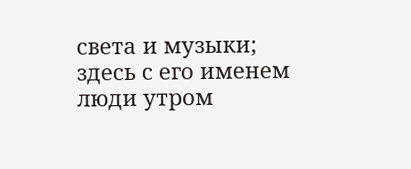света и музыки; здесь с его именем люди утром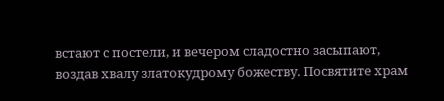встают с постели, и вечером сладостно засыпают, воздав хвалу златокудрому божеству. Посвятите храм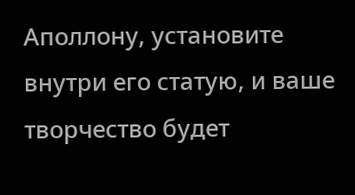Аполлону, установите внутри его статую, и ваше творчество будет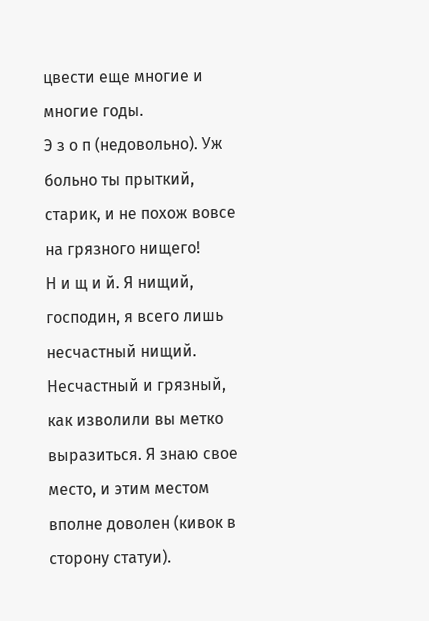цвести еще многие и многие годы.
Э з о п (недовольно). Уж больно ты прыткий, старик, и не похож вовсе на грязного нищего!
Н и щ и й. Я нищий, господин, я всего лишь несчастный нищий. Несчастный и грязный, как изволили вы метко выразиться. Я знаю свое место, и этим местом вполне доволен (кивок в сторону статуи).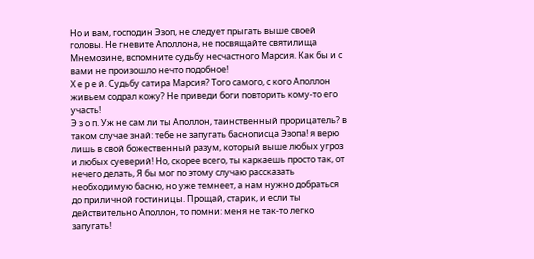Но и вам, господин Эзоп, не следует прыгать выше своей головы. Не гневите Аполлона, не посвящайте святилища Мнемозине, вспомните судьбу несчастного Марсия. Как бы и с вами не произошло нечто подобное!
Х е р е й. Судьбу сатира Марсия? Того самого, с кого Аполлон живьем содрал кожу? Не приведи боги повторить кому-то его участь!
Э з о п. Уж не сам ли ты Аполлон, таинственный прорицатель? в таком случае знай: тебе не запугать баснописца Эзопа! я верю лишь в свой божественный разум, который выше любых угроз и любых суеверий! Но, скорее всего, ты каркаешь просто так, от нечего делать, Я бы мог по этому случаю рассказать необходимую басню, но уже темнеет, а нам нужно добраться до приличной гостиницы. Прощай, старик, и если ты действительно Аполлон, то помни: меня не так-то легко запугать!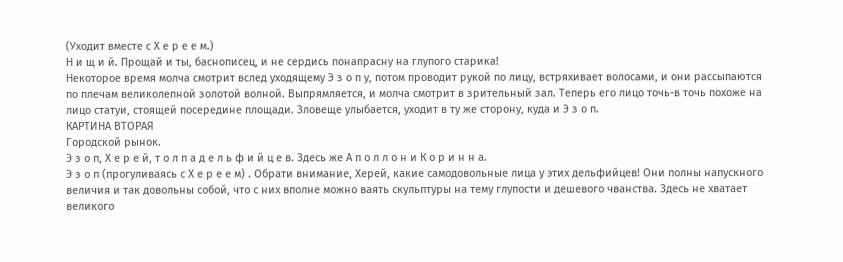(Уходит вместе с Х е р е е м.)
Н и щ и й. Прощай и ты, баснописец, и не сердись понапрасну на глупого старика!
Некоторое время молча смотрит вслед уходящему Э з о п у, потом проводит рукой по лицу, встряхивает волосами, и они рассыпаются по плечам великолепной золотой волной. Выпрямляется, и молча смотрит в зрительный зал. Теперь его лицо точь-в точь похоже на лицо статуи, стоящей посередине площади. Зловеще улыбается, уходит в ту же сторону, куда и Э з о п.
КАРТИНА ВТОРАЯ
Городской рынок.
Э з о п, Х е р е й, т о л п а д е л ь ф и й ц е в. Здесь же А п о л л о н и К о р и н н а.
Э з о п (прогуливаясь с Х е р е е м) . Обрати внимание, Херей, какие самодовольные лица у этих дельфийцев! Они полны напускного величия и так довольны собой, что с них вполне можно ваять скульптуры на тему глупости и дешевого чванства. Здесь не хватает великого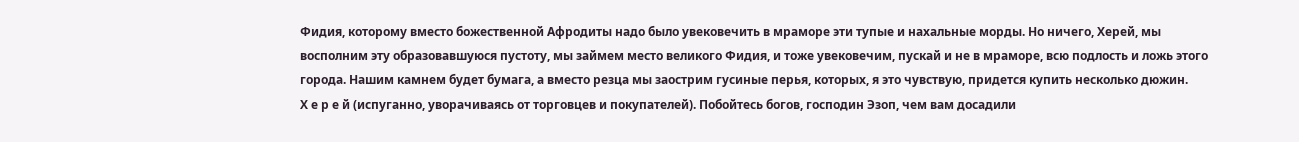Фидия, которому вместо божественной Афродиты надо было увековечить в мраморе эти тупые и нахальные морды. Но ничего, Херей, мы восполним эту образовавшуюся пустоту, мы займем место великого Фидия, и тоже увековечим, пускай и не в мраморе, всю подлость и ложь этого города. Нашим камнем будет бумага, а вместо резца мы заострим гусиные перья, которых, я это чувствую, придется купить несколько дюжин.
Х е р е й (испуганно, уворачиваясь от торговцев и покупателей). Побойтесь богов, господин Эзоп, чем вам досадили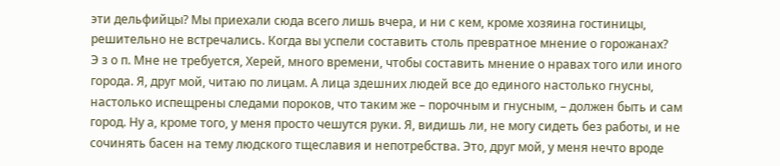эти дельфийцы? Мы приехали сюда всего лишь вчера, и ни с кем, кроме хозяина гостиницы, решительно не встречались. Когда вы успели составить столь превратное мнение о горожанах?
Э з о п. Мне не требуется, Херей, много времени, чтобы составить мнение о нравах того или иного города. Я, друг мой, читаю по лицам. А лица здешних людей все до единого настолько гнусны, настолько испещрены следами пороков, что таким же – порочным и гнусным, – должен быть и сам город. Ну а, кроме того, у меня просто чешутся руки. Я, видишь ли, не могу сидеть без работы, и не сочинять басен на тему людского тщеславия и непотребства. Это, друг мой, у меня нечто вроде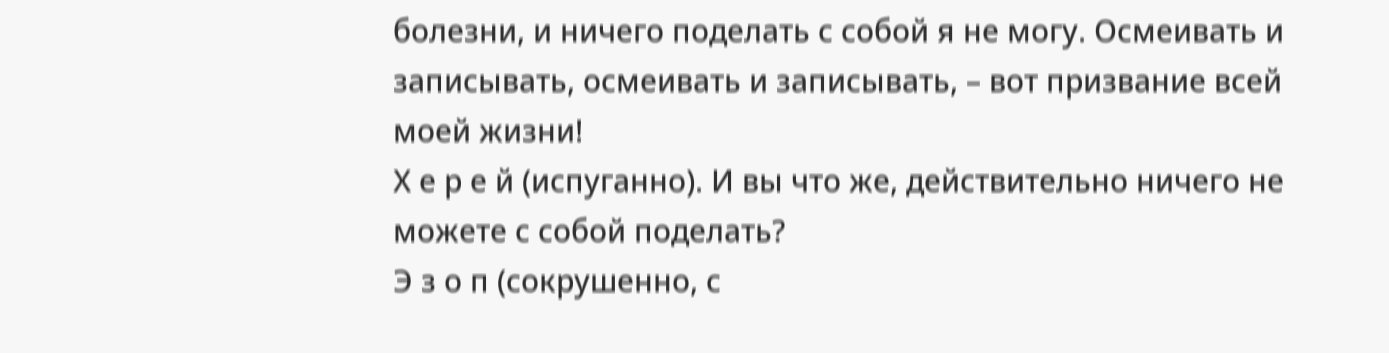болезни, и ничего поделать с собой я не могу. Осмеивать и записывать, осмеивать и записывать, – вот призвание всей моей жизни!
Х е р е й (испуганно). И вы что же, действительно ничего не можете с собой поделать?
Э з о п (сокрушенно, с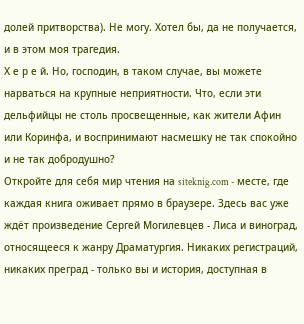долей притворства). Не могу. Хотел бы, да не получается, и в этом моя трагедия.
Х е р е й. Но, господин, в таком случае, вы можете нарваться на крупные неприятности. Что, если эти дельфийцы не столь просвещенные, как жители Афин или Коринфa, и воспринимают насмешку не так спокойно и не так добродушно?
Откройте для себя мир чтения на siteknig.com - месте, где каждая книга оживает прямо в браузере. Здесь вас уже ждёт произведение Сергей Могилевцев - Лиса и виноград, относящееся к жанру Драматургия. Никаких регистраций, никаких преград - только вы и история, доступная в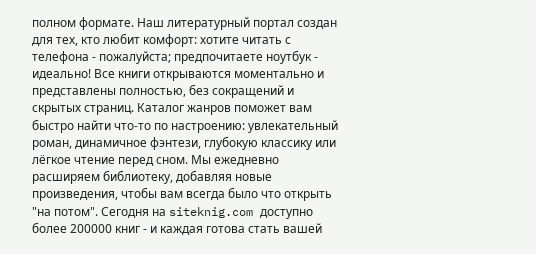полном формате. Наш литературный портал создан для тех, кто любит комфорт: хотите читать с телефона - пожалуйста; предпочитаете ноутбук - идеально! Все книги открываются моментально и представлены полностью, без сокращений и скрытых страниц. Каталог жанров поможет вам быстро найти что-то по настроению: увлекательный роман, динамичное фэнтези, глубокую классику или лёгкое чтение перед сном. Мы ежедневно расширяем библиотеку, добавляя новые произведения, чтобы вам всегда было что открыть "на потом". Сегодня на siteknig.com доступно более 200000 книг - и каждая готова стать вашей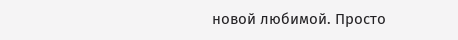новой любимой. Просто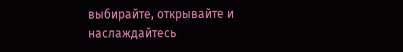выбирайте, открывайте и наслаждайтесь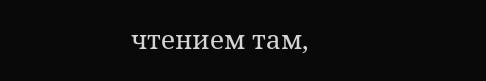чтением там,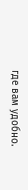где вам удобно.